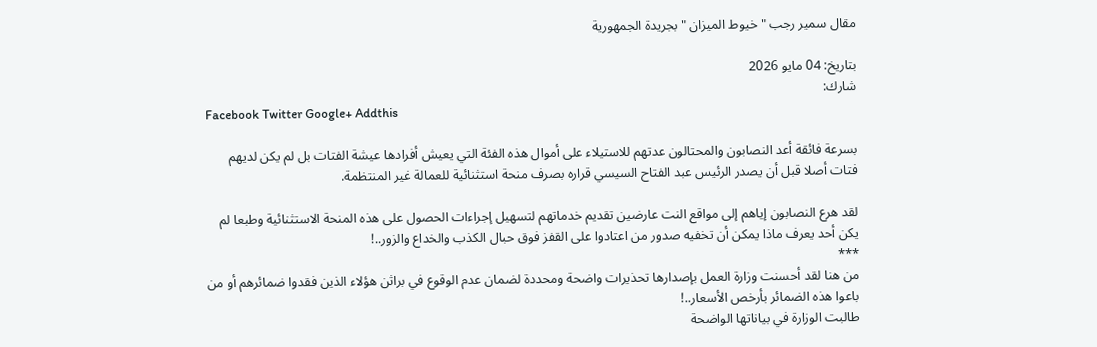مقال سمير رجب " خيوط الميزان " بجريدة الجمهورية

بتاريخ: 04 مايو 2026
شارك:
Facebook Twitter Google+ Addthis

بسرعة فائقة أعد النصابون والمحتالون عدتهم للاستيلاء على أموال هذه الفئة التي يعيش أفرادها عيشة الفتات بل لم يكن لديهم فتات أصلا قبل أن يصدر الرئيس عبد الفتاح السيسي قراره بصرف منحة استثنائية للعمالة غير المنتظمة.

لقد هرع النصابون إياهم إلى مواقع النت عارضين تقديم خدماتهم لتسهيل إجراءات الحصول على هذه المنحة الاستثنائية وطبعا لم يكن أحد يعرف ماذا يمكن أن تخفيه صدور من اعتادوا على القفز فوق حبال الكذب والخداع والزور..!
***
من هنا لقد أحسنت وزارة العمل بإصدارها تحذيرات واضحة ومحددة لضمان عدم الوقوع في براثن هؤلاء الذين فقدوا ضمائرهم أو من باعوا هذه الضمائر بأرخص الأسعار..!
طالبت الوزارة في بياناتها الواضحة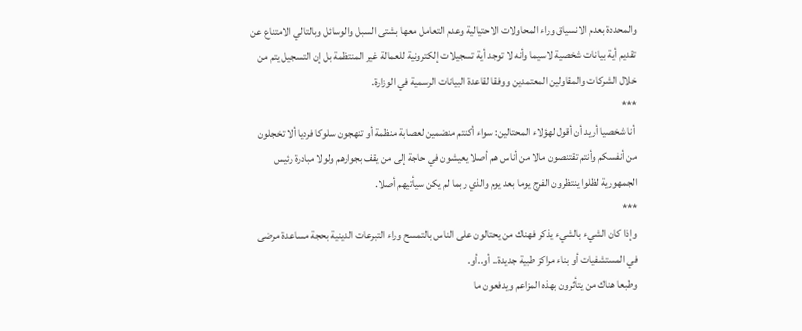والمحددة بعدم الانسياق وراء المحاولات الاحتيالية وعدم التعامل معها بشتى السبل والوسائل وبالتالي الامتناع عن تقديم أية بيانات شخصية لاسيما وأنه لا توجد أية تسجيلات إلكترونية للعمالة غير المنتظمة بل إن التسجيل يتم من خلال الشركات والمقاولين المعتمدين ووفقا لقاعدة البيانات الرسمية في الوزارة.
***
 أنا شخصيا أريد أن أقول لهؤلاء المحتالين: سواء أكنتم منضمين لعصابة منظمة أو تنهجون سلوكا فرديا ألا تخجلون من أنفسكم وأنتم تقتنصون مالا من أناس هم أصلا يعيشون في حاجة إلى من يقف بجوارهم ولولا مبادرة رئيس الجمهورية لظلوا ينتظرون الفرج يوما بعد يوم والذي ربما لم يكن سيأتيهم أصلا.
***
وإذا كان الشيء بالشيء يذكر فهناك من يحتالون على الناس بالتمسح وراء التبرعات الدينية بحجة مساعدة مرضى في المستشفيات أو بناء مراكز طبية جديدة.. أو..أو.
وطبعا هناك من يتأثرون بهذه المزاعم ويدفعون ما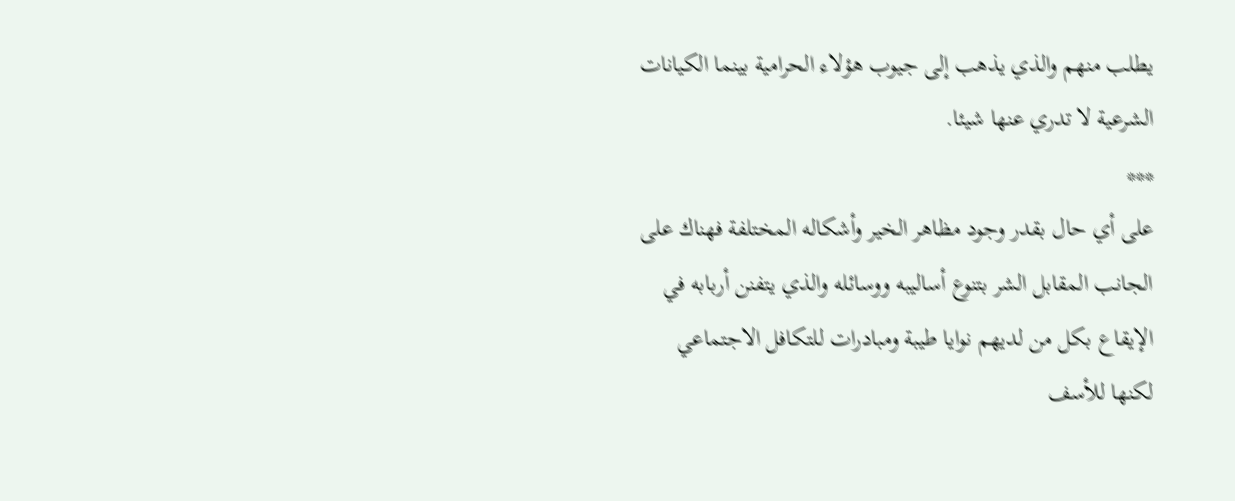يطلب منهم والذي يذهب إلى جيوب هؤلاء الحرامية بينما الكيانات الشرعية لا تدري عنها شيئا.
***
على أي حال بقدر وجود مظاهر الخير وأشكاله المختلفة فهناك على الجانب المقابل الشر بتنوع أساليبه ووسائله والذي يتفنن أربابه في الإيقاع بكل من لديهم نوايا طيبة ومبادرات للتكافل الاجتماعي لكنها للأسف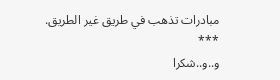مبادرات تذهب في طريق غير الطريق.
***
و..و..شكرا